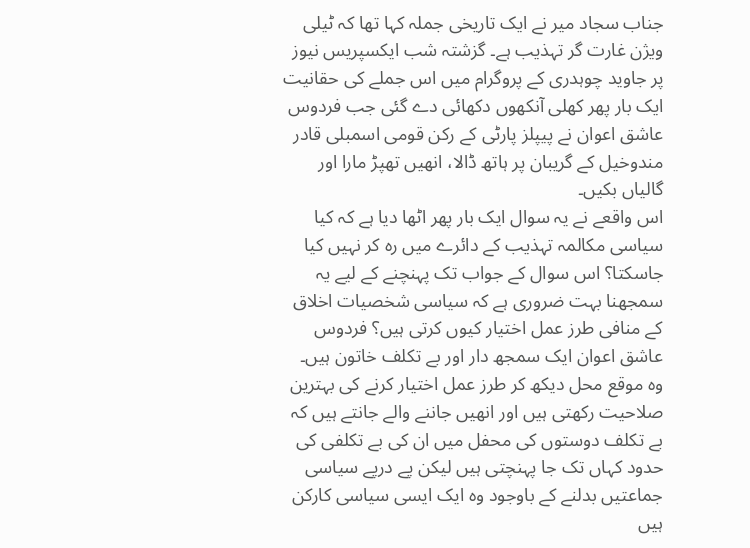جناب سجاد میر نے ایک تاریخی جملہ کہا تھا کہ ٹیلی ویژن غارت گر تہذیب ہے۔ گزشتہ شب ایکسپریس نیوز پر جاوید چوہدری کے پروگرام میں اس جملے کی حقانیت ایک بار پھر کھلی آنکھوں دکھائی دے گئی جب فردوس عاشق اعوان نے پیپلز پارٹی کے رکن قومی اسمبلی قادر مندوخیل کے گریبان پر ہاتھ ڈالا، انھیں تھپڑ مارا اور گالیاں بکیں۔
اس واقعے نے یہ سوال ایک بار پھر اٹھا دیا ہے کہ کیا سیاسی مکالمہ تہذیب کے دائرے میں رہ کر نہیں کیا جاسکتا؟ اس سوال کے جواب تک پہنچنے کے لیے یہ سمجھنا بہت ضروری ہے کہ سیاسی شخصیات اخلاق کے منافی طرز عمل اختیار کیوں کرتی ہیں؟ فردوس عاشق اعوان ایک سمجھ دار اور بے تکلف خاتون ہیں۔ وہ موقع محل دیکھ کر طرز عمل اختیار کرنے کی بہترین صلاحیت رکھتی ہیں اور انھیں جاننے والے جانتے ہیں کہ بے تکلف دوستوں کی محفل میں ان کی بے تکلفی کی حدود کہاں تک جا پہنچتی ہیں لیکن پے درپے سیاسی جماعتیں بدلنے کے باوجود وہ ایک ایسی سیاسی کارکن ہیں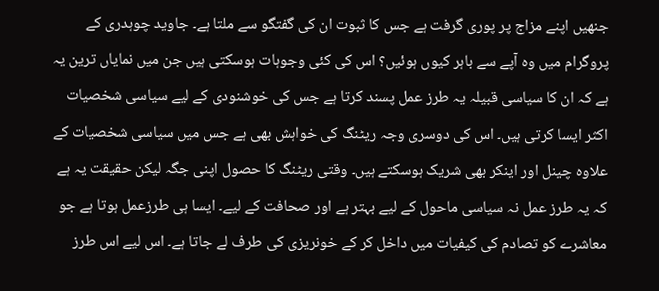جنھیں اپنے مزاج پر پوری گرفت ہے جس کا ثبوت ان کی گفتگو سے ملتا ہے۔ جاوید چوہدری کے پروگرام میں وہ آپے سے باہر کیوں ہوئیں؟ اس کی کئی وجوہات ہوسکتی ہیں جن میں نمایاں ترین یہ ہے کہ ان کا سیاسی قبیلہ یہ طرز عمل پسند کرتا ہے جس کی خوشنودی کے لیے سیاسی شخصیات اکثر ایسا کرتی ہیں۔ اس کی دوسری وجہ ریٹنگ کی خواہش بھی ہے جس میں سیاسی شخصیات کے علاوہ چینل اور اینکر بھی شریک ہوسکتے ہیں۔ وقتی ریٹنگ کا حصول اپنی جگہ لیکن حقیقت یہ ہے کہ یہ طرز عمل نہ سیاسی ماحول کے لیے بہتر ہے اور صحافت کے لیے۔ ایسا ہی طرزعمل ہوتا ہے جو معاشرے کو تصادم کی کیفیات میں داخل کر کے خونریزی کی طرف لے جاتا ہے۔ اس لیے اس طرز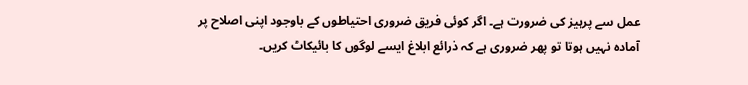عمل سے پرہیز کی ضرورت ہے۔ اگر کوئی فریق ضروری احتیاطوں کے باوجود اپنی اصلاح پر آمادہ نہیں ہوتا تو پھر ضروری ہے کہ ذرائع ابلاغ ایسے لوگوں کا بائیکاٹ کریں۔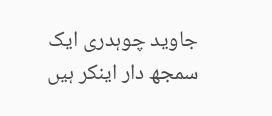جاوید چوہدری ایک سمجھ دار اینکر ہیں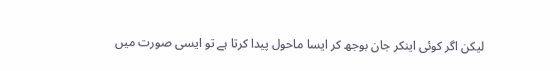لیکن اگر کوئی اینکر جان بوجھ کر ایسا ماحول پیدا کرتا ہے تو ایسی صورت میں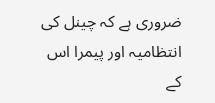ضروری ہے کہ چینل کی انتظامیہ اور پیمرا اس کے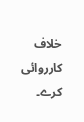خلاف کارروائی کرے۔